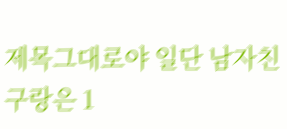제목그대로야 일단 남자친구랑은 1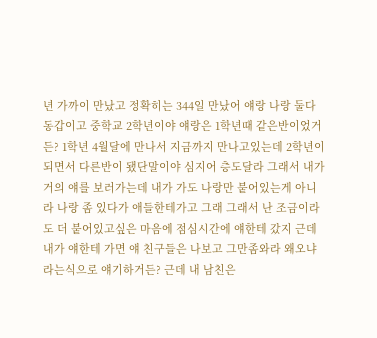년 가까이 만났고 정확히는 344일 만났어 얘랑 나랑 둘다 동갑이고 중학교 2학년이야 얘랑은 1학년때 같은반이었거든? 1학년 4월달에 만나서 지금까지 만나고있는데 2학년이 되면서 다른반이 됐단말이야 심지어 층도달라 그래서 내가 거의 얘를 보러가는데 내가 가도 나랑만 붙어있는게 아니라 나랑 좀 있다가 애들한테가고 그래 그래서 난 조금이라도 더 붙어있고싶은 마음에 점심시간에 얘한테 갔지 근데 내가 얘한테 가면 얘 친구들은 나보고 그만좀와라 왜오냐 라는식으로 얘기하거든? 근데 내 남친은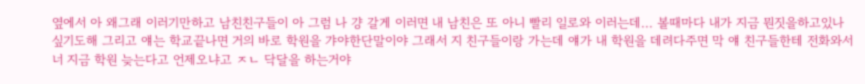옆에서 아 왜그래 이러기만하고 남친친구들이 아 그럼 나 걍 갈게 이러면 내 남친은 또 아니 빨리 일로와 이러는데... 볼때마다 내가 지금 뭔짓을하고있나 싶기도해 그리고 얘는 학교끝나면 거의 바로 학원을 갸야한단말이야 그래서 지 친구들이랑 가는데 얘가 내 학원을 데려다주면 막 얘 친구들한테 전화와서 너 지금 학원 늦는다고 언제오냐고 ㅈㄴ 닥달을 하는거야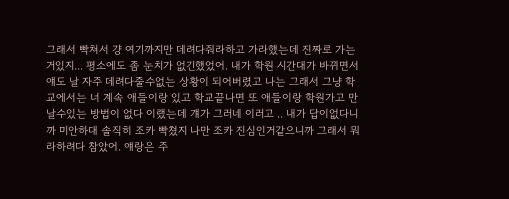그래서 빡쳐서 걍 여기까지만 데려다줘라하고 가라했는데 진짜로 가는거있지... 평소에도 좀 눈치가 없긴했었어. 내가 학원 시간대가 바뀌면서 얘도 날 자주 데려다줄수없는 상황이 되어버렸고 나는 그래서 그냥 학교에서는 너 계속 애들이랑 있고 학교끝나면 또 애들이랑 학원가고 만날수있는 방법이 없다 이랬는데 걔가 그러네 이러고 .. 내가 답이없다니까 미안하대 솔직히 조카 빡쳤지 나만 조카 진심인거같으니까 그래서 뭐라하려다 참았어. 얘랑은 주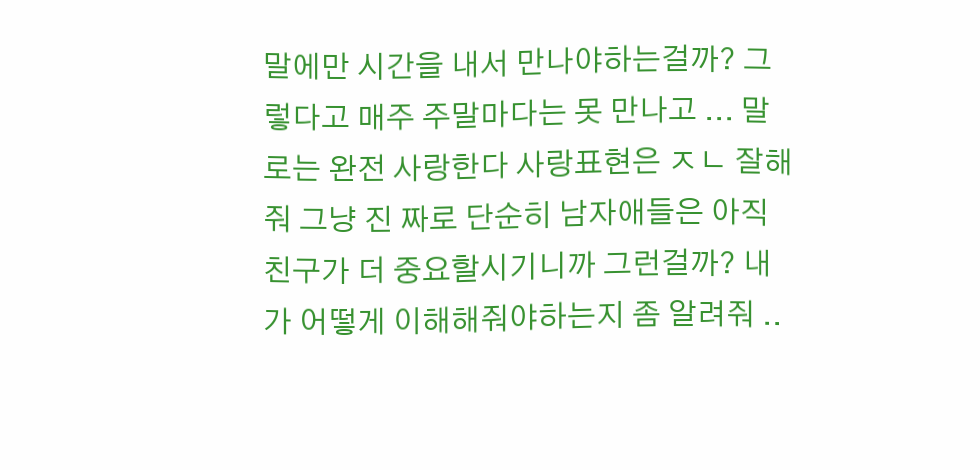말에만 시간을 내서 만나야하는걸까? 그렇다고 매주 주말마다는 못 만나고 ... 말로는 완전 사랑한다 사랑표현은 ㅈㄴ 잘해줘 그냥 진 짜로 단순히 남자애들은 아직 친구가 더 중요할시기니까 그런걸까? 내가 어떻게 이해해줘야하는지 좀 알려줘 ..